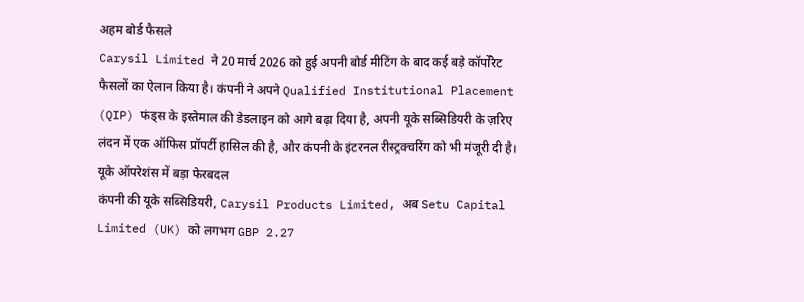अहम बोर्ड फैसले
Carysil Limited ने 20 मार्च 2026 को हुई अपनी बोर्ड मीटिंग के बाद कई बड़े कॉर्पोरेट फैसलों का ऐलान किया है। कंपनी ने अपने Qualified Institutional Placement (QIP) फंड्स के इस्तेमाल की डेडलाइन को आगे बढ़ा दिया है, अपनी यूके सब्सिडियरी के ज़रिए लंदन में एक ऑफिस प्रॉपर्टी हासिल की है, और कंपनी के इंटरनल रीस्ट्रक्चरिंग को भी मंजूरी दी है।
यूके ऑपरेशंस में बड़ा फेरबदल
कंपनी की यूके सब्सिडियरी, Carysil Products Limited, अब Setu Capital Limited (UK) को लगभग GBP 2.27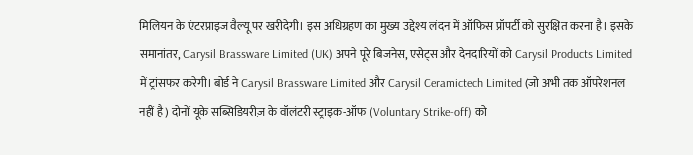मिलियन के एंटरप्राइज वैल्यू पर खरीदेगी। इस अधिग्रहण का मुख्य उद्देश्य लंदन में ऑफिस प्रॉपर्टी को सुरक्षित करना है। इसके समानांतर, Carysil Brassware Limited (UK) अपने पूरे बिजनेस, एसेट्स और देनदारियों को Carysil Products Limited में ट्रांसफर करेगी। बोर्ड ने Carysil Brassware Limited और Carysil Ceramictech Limited (जो अभी तक ऑपरेशनल नहीं है) दोनों यूके सब्सिडियरीज़ के वॉलंटरी स्ट्राइक-ऑफ (Voluntary Strike-off) को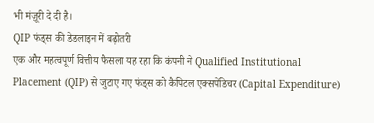भी मंज़ूरी दे दी है।
QIP फंड्स की डेडलाइन में बढ़ोतरी
एक और महत्वपूर्ण वित्तीय फैसला यह रहा कि कंपनी ने Qualified Institutional Placement (QIP) से जुटाए गए फंड्स को कैपिटल एक्सपेंडिचर (Capital Expenditure)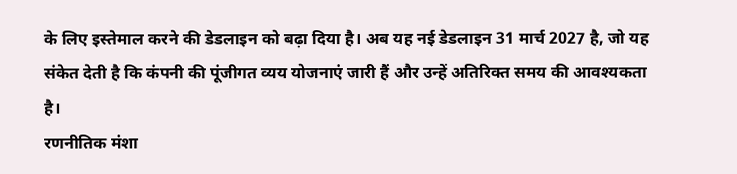के लिए इस्तेमाल करने की डेडलाइन को बढ़ा दिया है। अब यह नई डेडलाइन 31 मार्च 2027 है, जो यह संकेत देती है कि कंपनी की पूंजीगत व्यय योजनाएं जारी हैं और उन्हें अतिरिक्त समय की आवश्यकता है।
रणनीतिक मंशा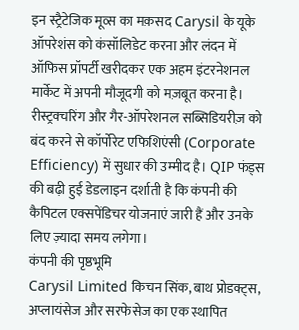इन स्ट्रैटेजिक मूव्स का मक़सद Carysil के यूके ऑपरेशंस को कंसॉलिडेट करना और लंदन में ऑफिस प्रॉपर्टी खरीदकर एक अहम इंटरनेशनल मार्केट में अपनी मौजूदगी को मज़बूत करना है। रीस्ट्रक्चरिंग और गैर-ऑपरेशनल सब्सिडियरीज़ को बंद करने से कॉर्पोरेट एफिशिएंसी (Corporate Efficiency) में सुधार की उम्मीद है। QIP फंड्स की बढ़ी हुई डेडलाइन दर्शाती है कि कंपनी की कैपिटल एक्सपेंडिचर योजनाएं जारी हैं और उनके लिए ज़्यादा समय लगेगा।
कंपनी की पृष्ठभूमि
Carysil Limited किचन सिंक, बाथ प्रोडक्ट्स, अप्लायंसेज और सरफेसेज का एक स्थापित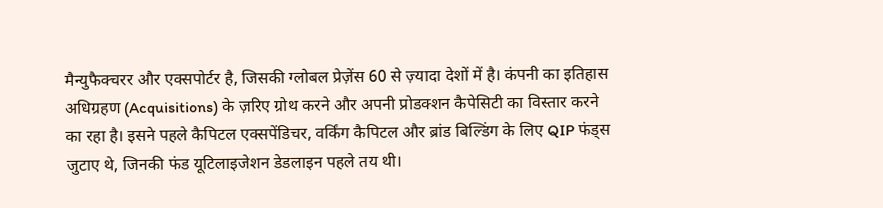मैन्युफैक्चरर और एक्सपोर्टर है, जिसकी ग्लोबल प्रेज़ेंस 60 से ज़्यादा देशों में है। कंपनी का इतिहास अधिग्रहण (Acquisitions) के ज़रिए ग्रोथ करने और अपनी प्रोडक्शन कैपेसिटी का विस्तार करने का रहा है। इसने पहले कैपिटल एक्सपेंडिचर, वर्किंग कैपिटल और ब्रांड बिल्डिंग के लिए QIP फंड्स जुटाए थे, जिनकी फंड यूटिलाइजेशन डेडलाइन पहले तय थी।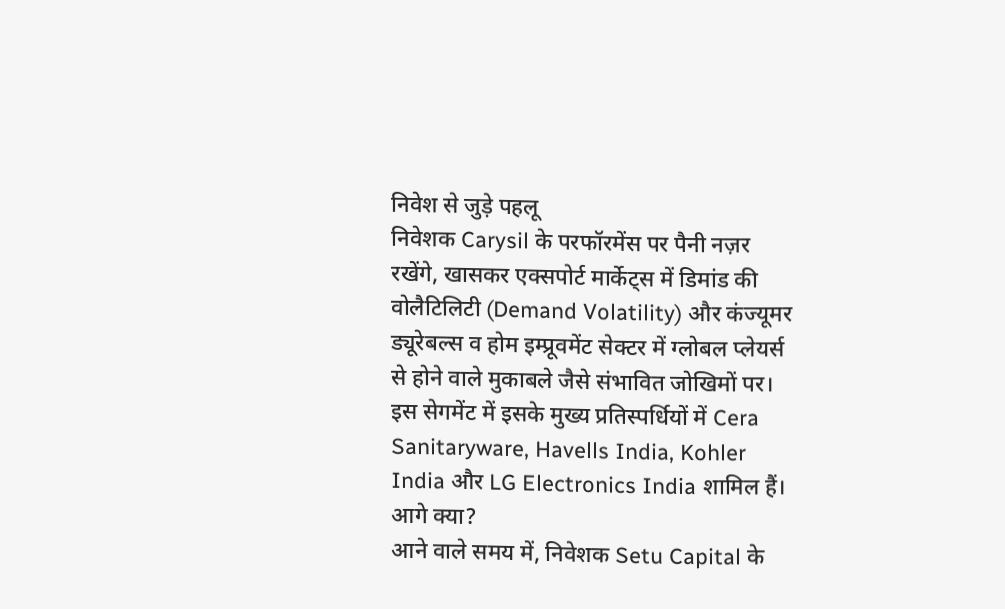निवेश से जुड़े पहलू
निवेशक Carysil के परफॉरमेंस पर पैनी नज़र रखेंगे, खासकर एक्सपोर्ट मार्केट्स में डिमांड की वोलैटिलिटी (Demand Volatility) और कंज्यूमर ड्यूरेबल्स व होम इम्प्रूवमेंट सेक्टर में ग्लोबल प्लेयर्स से होने वाले मुकाबले जैसे संभावित जोखिमों पर। इस सेगमेंट में इसके मुख्य प्रतिस्पर्धियों में Cera Sanitaryware, Havells India, Kohler India और LG Electronics India शामिल हैं।
आगे क्या?
आने वाले समय में, निवेशक Setu Capital के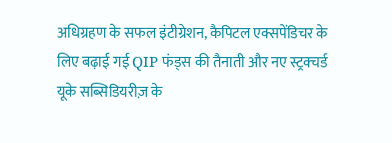अधिग्रहण के सफल इंटीग्रेशन, कैपिटल एक्सपेंडिचर के लिए बढ़ाई गई QIP फंड्स की तैनाती और नए स्ट्रक्चर्ड यूके सब्सिडियरीज़ के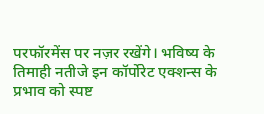परफॉरमेंस पर नज़र रखेंगे। भविष्य के तिमाही नतीजे इन कॉर्पोरेट एक्शन्स के प्रभाव को स्पष्ट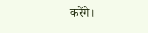करेंगे।